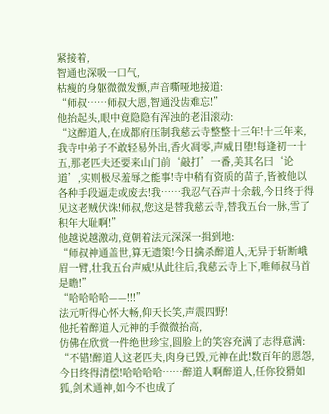紧接着,
智通也深吸一口气,
枯瘦的身躯微微发颤,声音嘶哑地接道:
“师叔……师叔大恩,智通没齿难忘!”
他抬起头,眼中竟隐隐有浑浊的老泪滚动:
“这醉道人,在成都府压制我慈云寺整整十三年!十三年来,我寺中弟子不敢轻易外出,香火凋零,声威日堕!每逢初一十五,那老匹夫还要来山门前‘敲打’一番,美其名曰‘论道’,实则极尽羞辱之能事!寺中稍有资质的苗子,皆被他以各种手段逼走或废去!我……我忍气吞声十余载,今日终于得见这老贼伏诛!师叔,您这是替我慈云寺,替我五台一脉,雪了积年大耻啊!”
他越说越激动,竟朝着法元深深一揖到地:
“师叔神通盖世,算无遗策!今日擒杀醉道人,无异于斩断峨眉一臂,壮我五台声威!从此往后,我慈云寺上下,唯师叔马首是瞻!”
“哈哈哈哈——!!!”
法元听得心怀大畅,仰天长笑,声震四野!
他托着醉道人元神的手微微抬高,
仿佛在欣赏一件绝世珍宝,圆脸上的笑容充满了志得意满:
“不错!醉道人这老匹夫,肉身已毁,元神在此!数百年的恩怨,今日终得清偿!哈哈哈哈……醉道人啊醉道人,任你狡猾如狐,剑术通神,如今不也成了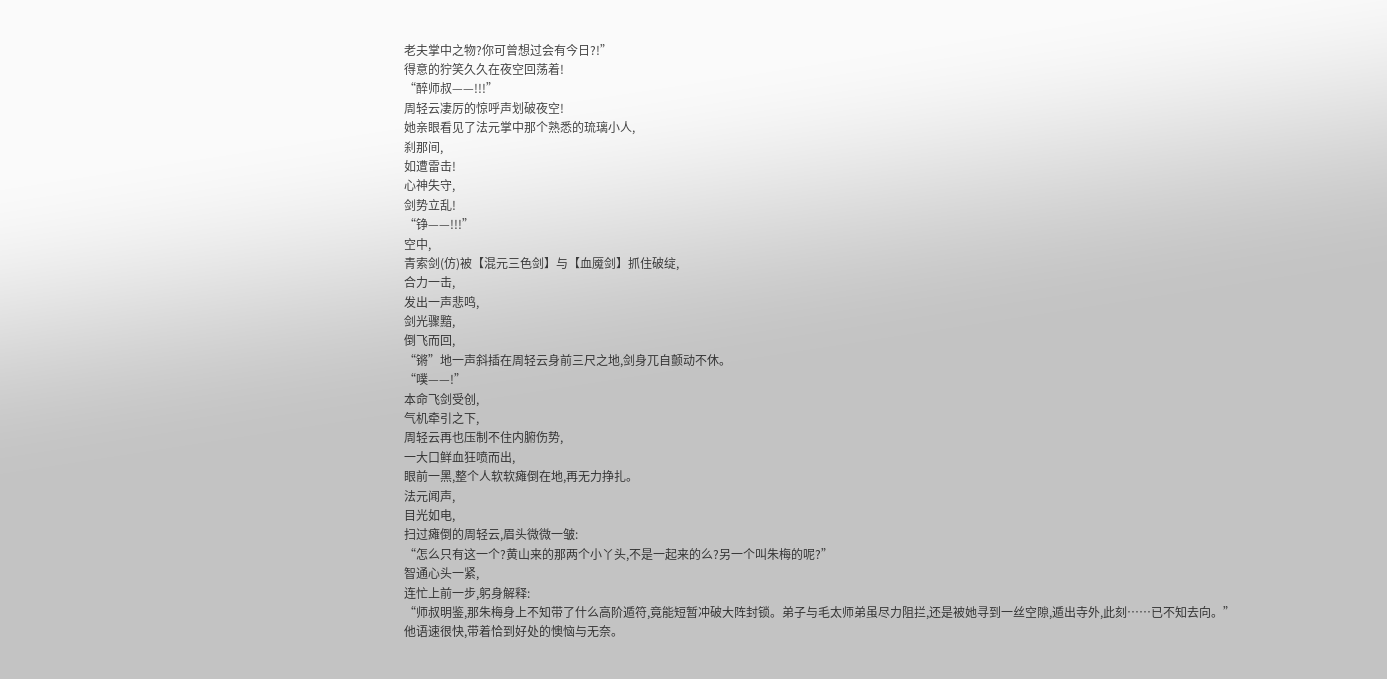老夫掌中之物?你可曾想过会有今日?!”
得意的狞笑久久在夜空回荡着!
“醉师叔——!!!”
周轻云凄厉的惊呼声划破夜空!
她亲眼看见了法元掌中那个熟悉的琉璃小人,
刹那间,
如遭雷击!
心神失守,
剑势立乱!
“铮——!!!”
空中,
青索剑(仿)被【混元三色剑】与【血魇剑】抓住破绽,
合力一击,
发出一声悲鸣,
剑光骤黯,
倒飞而回,
“锵”地一声斜插在周轻云身前三尺之地,剑身兀自颤动不休。
“噗——!”
本命飞剑受创,
气机牵引之下,
周轻云再也压制不住内腑伤势,
一大口鲜血狂喷而出,
眼前一黑,整个人软软瘫倒在地,再无力挣扎。
法元闻声,
目光如电,
扫过瘫倒的周轻云,眉头微微一皱:
“怎么只有这一个?黄山来的那两个小丫头,不是一起来的么?另一个叫朱梅的呢?”
智通心头一紧,
连忙上前一步,躬身解释:
“师叔明鉴,那朱梅身上不知带了什么高阶遁符,竟能短暂冲破大阵封锁。弟子与毛太师弟虽尽力阻拦,还是被她寻到一丝空隙,遁出寺外,此刻……已不知去向。”
他语速很快,带着恰到好处的懊恼与无奈。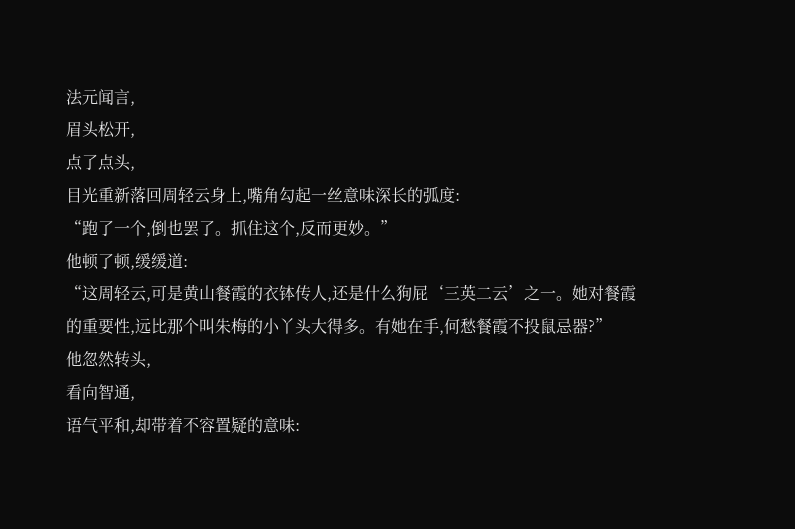法元闻言,
眉头松开,
点了点头,
目光重新落回周轻云身上,嘴角勾起一丝意味深长的弧度:
“跑了一个,倒也罢了。抓住这个,反而更妙。”
他顿了顿,缓缓道:
“这周轻云,可是黄山餐霞的衣钵传人,还是什么狗屁‘三英二云’之一。她对餐霞的重要性,远比那个叫朱梅的小丫头大得多。有她在手,何愁餐霞不投鼠忌器?”
他忽然转头,
看向智通,
语气平和,却带着不容置疑的意味: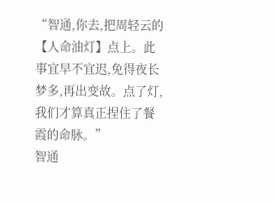“智通,你去,把周轻云的【人命油灯】点上。此事宜早不宜迟,免得夜长梦多,再出变故。点了灯,我们才算真正捏住了餐霞的命脉。”
智通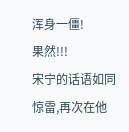浑身一僵!
果然!!!
宋宁的话语如同惊雷,再次在他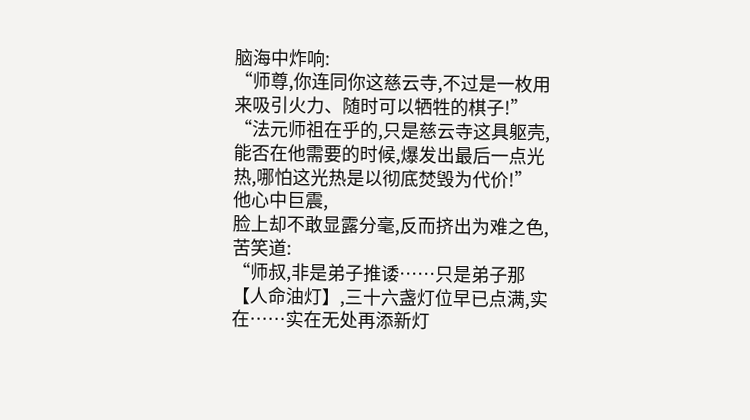脑海中炸响:
“师尊,你连同你这慈云寺,不过是一枚用来吸引火力、随时可以牺牲的棋子!”
“法元师祖在乎的,只是慈云寺这具躯壳,能否在他需要的时候,爆发出最后一点光热,哪怕这光热是以彻底焚毁为代价!”
他心中巨震,
脸上却不敢显露分毫,反而挤出为难之色,
苦笑道:
“师叔,非是弟子推诿……只是弟子那【人命油灯】,三十六盏灯位早已点满,实在……实在无处再添新灯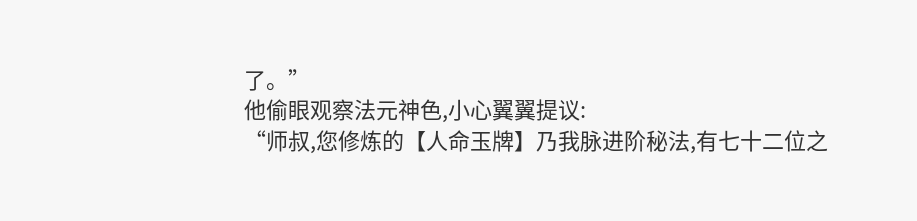了。”
他偷眼观察法元神色,小心翼翼提议:
“师叔,您修炼的【人命玉牌】乃我脉进阶秘法,有七十二位之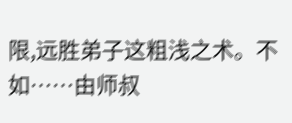限,远胜弟子这粗浅之术。不如……由师叔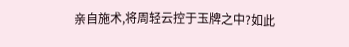亲自施术,将周轻云控于玉牌之中?如此